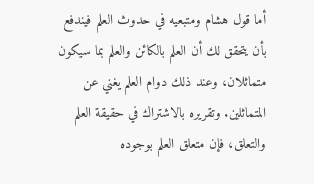أما قول هشام ومتبعيه في حدوث العلم فيندفع بأن يتحقق لك أن العلم بالكائن والعلم بما سيكون متماثلان، وعند ذلك دوام العلم يغني عن المتماثلين. وتقريره بالاشتراك في حقيقة العلم والتعلق، فإن متعلق العلم بوجوده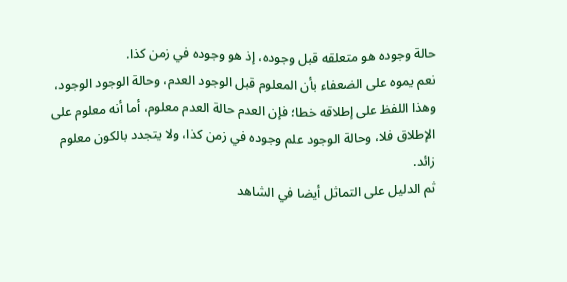حالة وجوده هو متعلقه قبل وجوده، إذ هو وجوده في زمن كذا.
نعم يموه على الضعفاء بأن المعلوم قبل الوجود العدم، وحالة الوجود الوجود، وهذا اللفظ على إطلاقه خطا؛ فإن العدم حالة العدم معلوم، أما أنه معلوم على الإطلاق فلا، وحالة الوجود علم وجوده في زمن كذا، ولا يتجدد بالكون معلوم زائد.
ثم الدليل على التماثل أيضا في الشاهد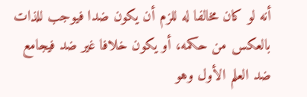أنه لو كان مخالفا له للزم أن يكون ضدا فيوجب للذات بالعكس من حكمه، أو يكون خلافا غير ضد فيجامع ضد العلم الأول وهو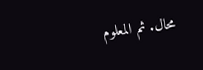محال. ثم المعلوم